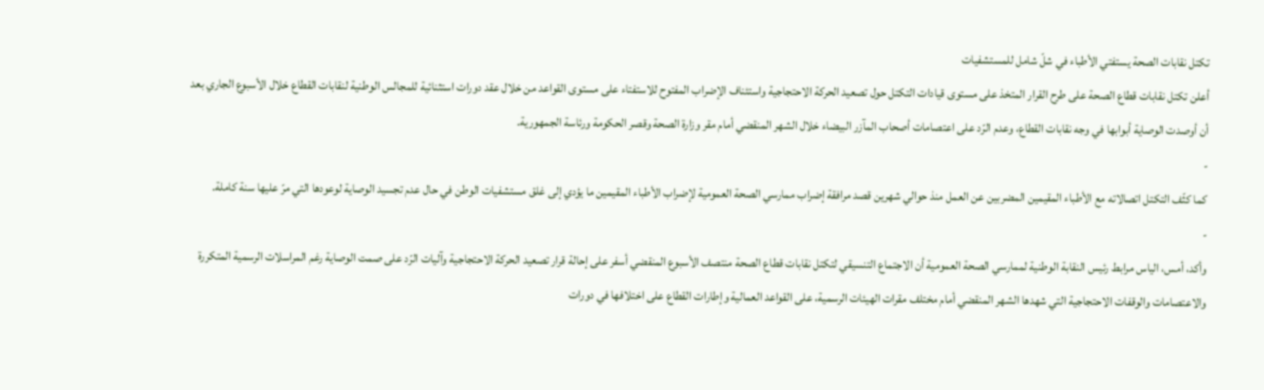تكتل نقابات الصحة يستفتي الأطباء في شلّ شامل للمستشفيات
أعلن تكتل نقابات قطاع الصحة على طرح القرار المتخذ على مستوى قيادات التكتل حول تصعيد الحركة الاحتجاجية واستئناف الإضراب المفتوح للاستفتاء على مستوى القواعد من خلال عقد دورات استثنائية للمجالس الوطنية لنقابات القطاع خلال الأسبوع الجاري بعد أن أوصدت الوصاية أبوابها في وجه نقابات القطاع، وعدم الرّد على اعتصامات أصحاب المآزر البيضاء خلال الشهر المنقضي أمام مقر وزارة الصحة وقصر الحكومة ورئاسة الجمهورية.
-
كما كثّف التكتل اتصالاته مع الأطباء المقيمين المضربين عن العمل منذ حوالي شهرين قصد مرافقة إضراب ممارسي الصحة العمومية لإضراب الأطباء المقيمين ما يؤدي إلى غلق مستشفيات الوطن في حال عدم تجسيد الوصاية لوعودها التي مرّ عليها سنة كاملة.
-
وأكد، أمس، الياس مرابط رئيس النقابة الوطنية لممارسي الصحة العمومية أن الاجتماع التنسيقي لتكتل نقابات قطاع الصحة منتصف الأسبوع المنقضي أسفر على إحالة قرار تصعيد الحركة الاحتجاجية وآليات الرّد على صمت الوصاية رغم المراسلات الرسمية المتكررة والاعتصامات والوقفات الاحتجاجية التي شهدها الشهر المنقضي أمام مختلف مقرات الهيئات الرسمية، على القواعد العمالية وإطارات القطاع على اختلافها في دورات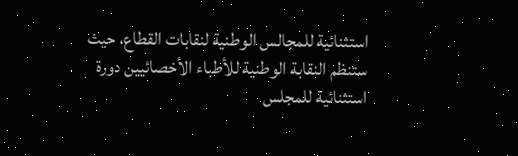استثنائية للمجالس الوطنية لنقابات القطاع، حيث ستنظم النقابة الوطنية للأطباء الأخصائيين دورة استثنائية للمجلس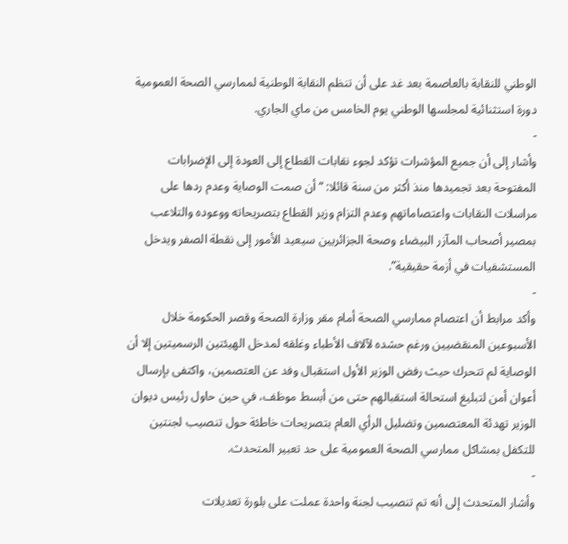الوطني للنقابة بالعاصمة بعد غد على أن تنظم النقابة الوطنية لممارسي الصحة العمومية دورة استثنائية لمجلسها الوطني يوم الخامس من ماي الجاري.
-
وأشار إلى أن جميع المؤشرات تؤكد لجوء نقابات القطاع إلى العودة إلى الإضرابات المفتوحة بعد تجميدها منذ أكثر من سنة قائلا: “أن صمت الوصاية وعدم ردها على مراسلات النقابات واعتصاماتهم وعدم التزام وزير القطاع بتصريحاته ووعوده والتلاعب بمصير أصحاب المآزر البيضاء وصحة الجزائريين سيعيد الأمور إلى نقطة الصفر ويدخل المستشفيات في أزمة حقيقية”.
-
وأكد مرابط أن اعتصام ممارسي الصحة أمام مقر وزارة الصحة وقصر الحكومة خلال الأسبوعين المنقضيين ورغم حشده لآلاف الأطباء وغلقه لمدخل الهيئتين الرسميتين إلا أن الوصاية لم تتحرك حيث رفض الوزير الأول استقبال وفد عن العتصمين، واكتفى بإرسال أعوان أمن لتبليغ استحالة استقبالهم حتى من أبسط موظف، في حين حاول رئيس ديوان الوزير تهدئة المعتصمين وتضليل الرأي العام بتصريحات خاطئة حول تنصيب لجنتين للتكفل بمشاكل ممارسي الصحة العمومية على حد تعبير المتحدث.
-
وأشار المتحدث إلى أنه تم تنصيب لجنة واحدة عملت على بلورة تعديلات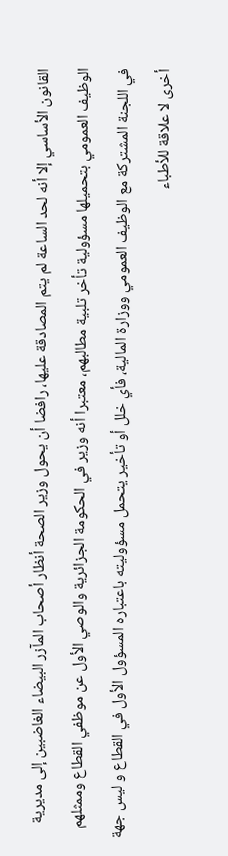القانون الأساسي إلا أنه لحد الساعة لم يتم المصادقة عليها، رافضا أن يحول وزير الصحة أنظار أصحاب المآزر البيضاء الغاضبين إلى مديرية الوظيف العمومي بتحميلها مسؤولية تأخر تلبية مطالبهم، معتبرا أنه وزير في الحكومة الجزائرية والوصي الأول عن موظفي القطاع وممثلهم في اللجنة المشتركة مع الوظيف العمومي ووزارة المالية، فأي خلل أو تأخير يتحمل مسؤوليته باعتباره المسؤول الأول في القطاع و ليس جهة أخرى لا علاقة للأطباء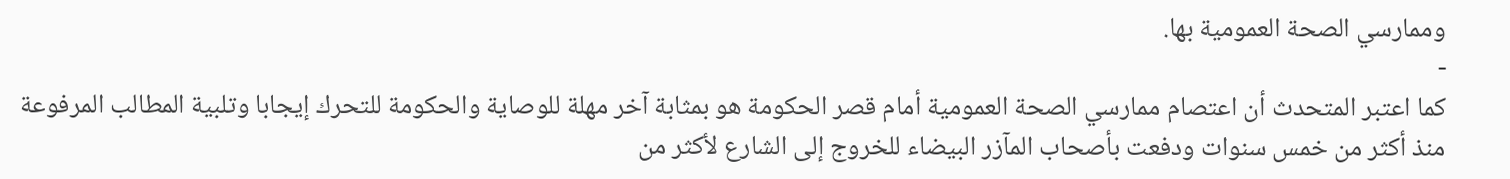وممارسي الصحة العمومية بها.
-
كما اعتبر المتحدث أن اعتصام ممارسي الصحة العمومية أمام قصر الحكومة هو بمثابة آخر مهلة للوصاية والحكومة للتحرك إيجابا وتلبية المطالب المرفوعة منذ أكثر من خمس سنوات ودفعت بأصحاب المآزر البيضاء للخروج إلى الشارع لأكثر من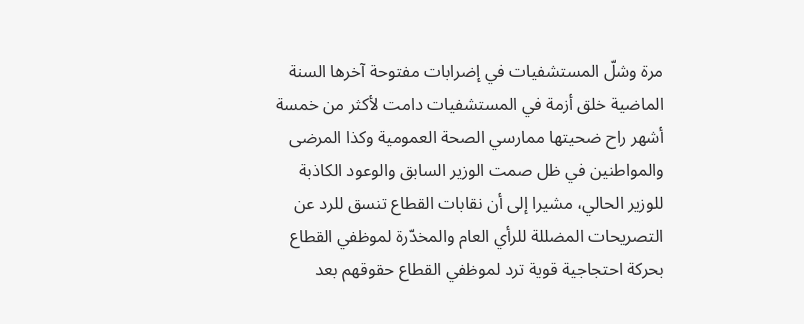مرة وشلّ المستشفيات في إضرابات مفتوحة آخرها السنة الماضية خلق أزمة في المستشفيات دامت لأكثر من خمسة أشهر راح ضحيتها ممارسي الصحة العمومية وكذا المرضى والمواطنين في ظل صمت الوزير السابق والوعود الكاذبة للوزير الحالي، مشيرا إلى أن نقابات القطاع تنسق للرد عن التصريحات المضللة للرأي العام والمخدّرة لموظفي القطاع بحركة احتجاجية قوية ترد لموظفي القطاع حقوقهم بعد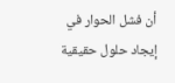أن فشل الحوار في إيجاد حلول حقيقية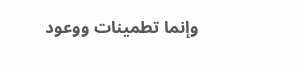وإنما تطمينات ووعود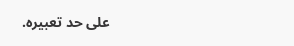على حد تعبيره.